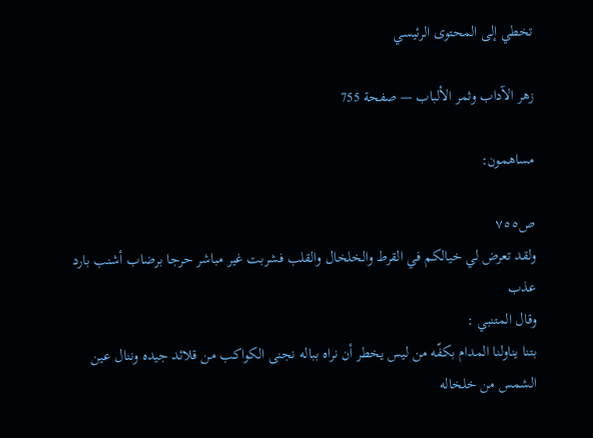تخطي إلى المحتوى الرئيسي

زهر الآداب وثمر الألباب — صفحة 755

مساهمون:

ص٧٥٥
ولقد تعرض لي خيالكم في القرط والخلخال والقلب فشربت غير مباشر حرجا برضاب أشنب بارد عذب
وقال المتنبي :
بتنا يناولنا المدام بكفّه من ليس يخطر أن نراه بباله نجنى الكواكب من قلائد جيده وننال عين الشمس من خلخاله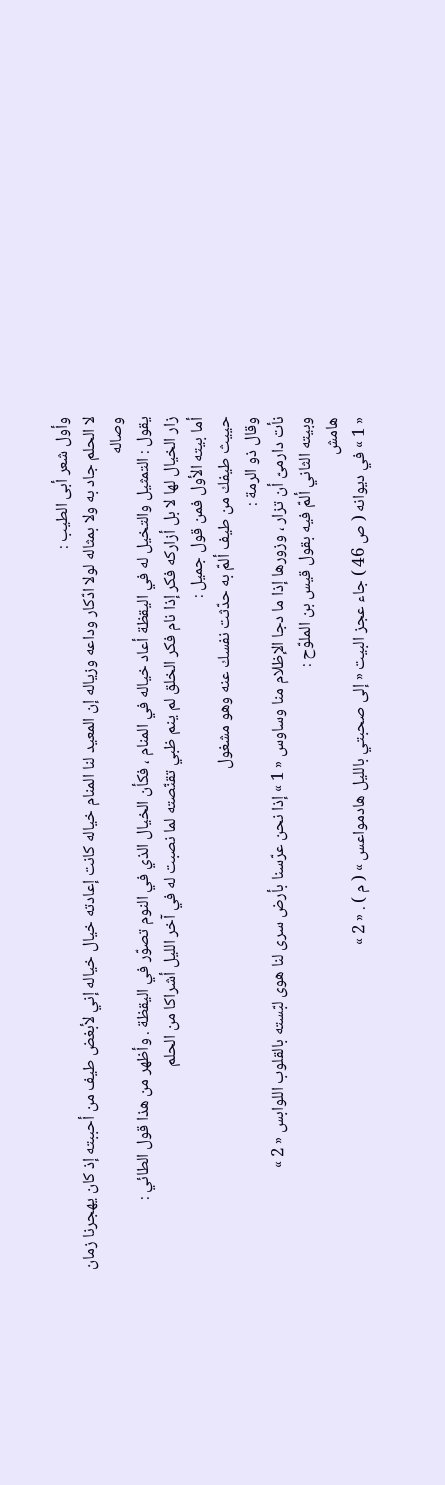وأول شعر أبى الطيب :
لا الحلم جاد به ولا بمثاله لولا ادّكار وداعه وزياله إن المعيد لنا المنام خياله كانت إعادته خيال خياله إني لأبغض طيف من أحببته إذ كان يهجرنا زمان وصاله
يقول : التمثيل والتخيل له في اليقظة أعاد خياله في المنام ، فكأن الخيال الذي في النوم تصوّر في اليقظة . وأظهر من هذا قول الطائي :
زار الخيال لها لا بل أزاركه فكر إذا نام فكر الخلق لم ينم ظبي تقنّصته لما نصبت له في آخر الليل أشراكا من الحلم
أما بيته الأول فمن قول جميل :
حييث طيفك من طيف ألمّ به حدّثت نفسك عنه وهو مشغول
وقال ذو الرمة :
نأت دارمىّ أن تزار ، وزورها إذا ما دجا الإظلام منا وساوس « 1 » إذا نحن عرّسنا بأرض سرى لنا هوى لبّسته بالقلوب اللوابس « 2 »
وبيته الثاني ألمّ فيه بقول قيس بن الملوّح :
هامش
« 1 » في ديوانه ( ص 46 ) جاء عجز البيت « إلى صحبتي بالليل هادمواعس » ( م ) . « 2 »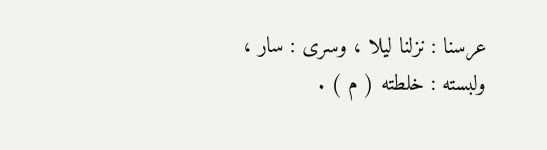عرسنا : نزلنا ليلا ، وسرى : سار ، ولبسته : خلطته ( م ) .